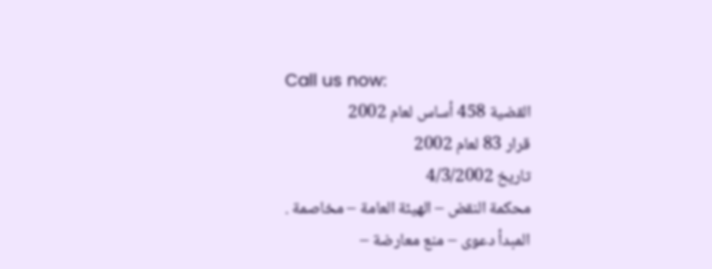Call us now:
القضية 458 أساس لعام 2002
قرار 83 لعام 2002
تاريخ 4/3/2002
محكمة النقض – الهيئة العامة – مخاصمة .
المبدأ دعوى – منع معارضة –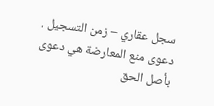سجل عقاري – زمن التسجيل .
دعوى منع المعارضة هي دعوى بأصل الحق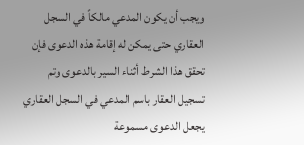ويجب أن يكون المدعي مالكاً في السجل العقاري حتى يمكن له إقامة هذه الدعوى فإن تحقق هذا الشرط أثناء السير بالدعوى وتم تسجيل العقار باسم المدعي في السجل العقاري يجعل الدعوى مسموعة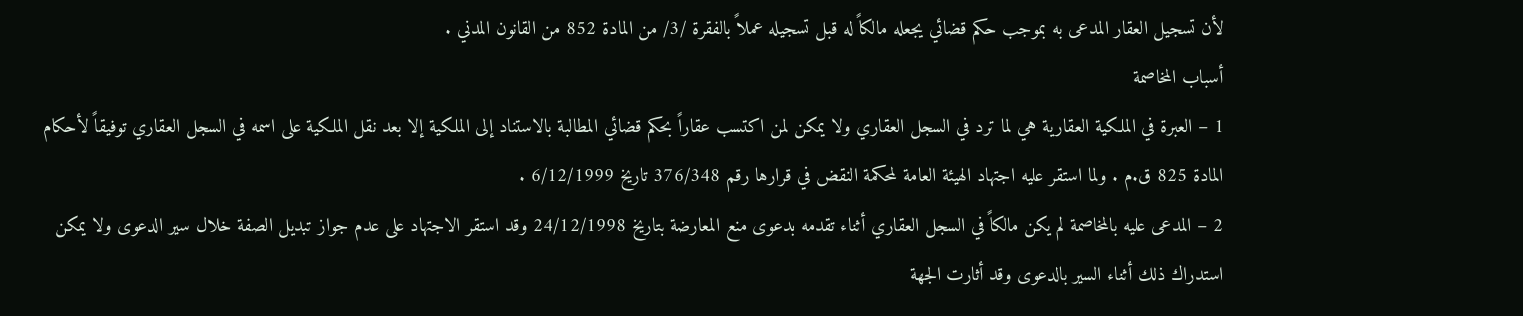لأن تسجيل العقار المدعى به بموجب حكم قضائي يجعله مالكاً له قبل تسجيله عملاً بالفقرة /3/ من المادة 852 من القانون المدني .
أسباب المخاصمة
1 – العبرة في الملكية العقارية هي لما ترد في السجل العقاري ولا يمكن لمن اكتسب عقاراً بحكم قضائي المطالبة بالاستناد إلى الملكية إلا بعد نقل الملكية على اسمه في السجل العقاري توفيقاً لأحكام المادة 825 ق.م . ولما استقر عليه اجتهاد الهيئة العامة لمحكمة النقض في قرارها رقم 376/348 تاريخ 6/12/1999 .
2 – المدعى عليه بالمخاصمة لم يكن مالكاً في السجل العقاري أثناء تقدمه بدعوى منع المعارضة بتاريخ 24/12/1998 وقد استقر الاجتهاد على عدم جواز تبديل الصفة خلال سير الدعوى ولا يمكن استدراك ذلك أثناء السير بالدعوى وقد أثارت الجهة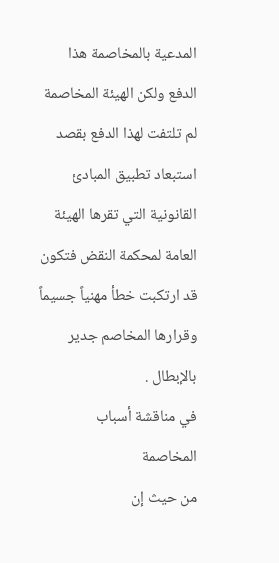المدعية بالمخاصمة هذا الدفع ولكن الهيئة المخاصمة لم تلتفت لهذا الدفع بقصد استبعاد تطبيق المبادئ القانونية التي تقرها الهيئة العامة لمحكمة النقض فتكون قد ارتكبت خطأ مهنياً جسيماً وقرارها المخاصم جدير بالإبطال .
في مناقشة أسباب المخاصمة
من حيث إن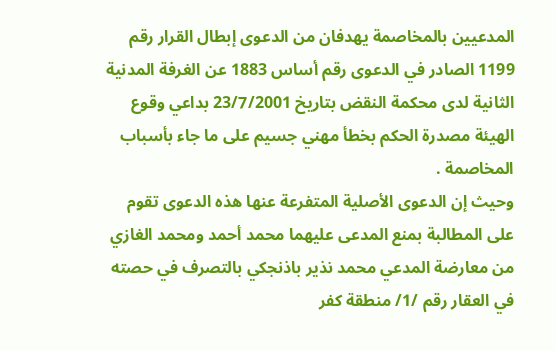المدعيين بالمخاصمة يهدفان من الدعوى إبطال القرار رقم 1199 الصادر في الدعوى رقم أساس 1883 عن الغرفة المدنية الثانية لدى محكمة النقض بتاريخ 23/7/2001 بداعي وقوع الهيئة مصدرة الحكم بخطأ مهني جسيم على ما جاء بأسباب المخاصمة .
وحيث إن الدعوى الأصلية المتفرعة عنها هذه الدعوى تقوم على المطالبة بمنع المدعى عليهما محمد أحمد ومحمد الغازي من معارضة المدعي محمد نذير باذنجكي بالتصرف في حصته في العقار رقم /1/ منطقة كفر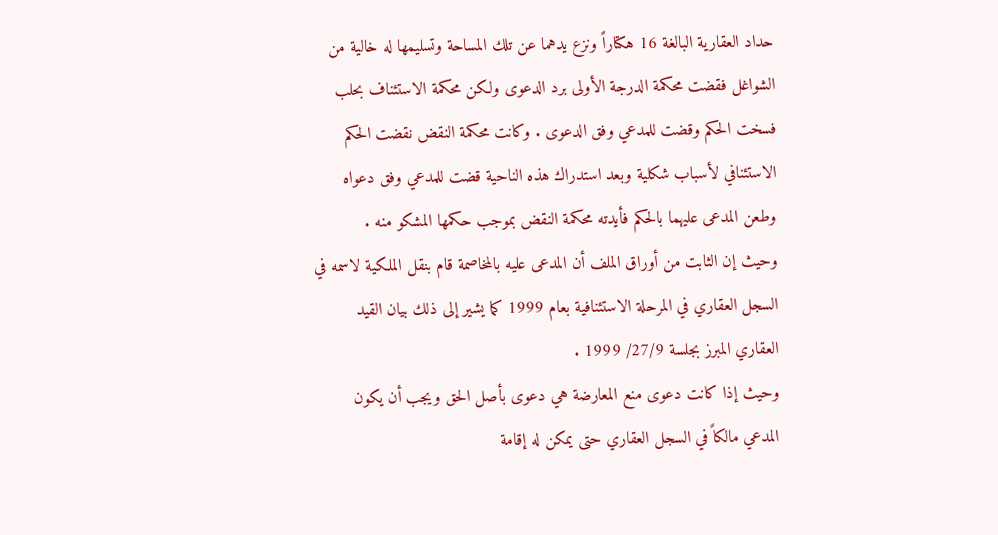حداد العقارية البالغة 16 هكتاراً ونزع يدهما عن تلك المساحة وتسليمها له خالية من الشواغل فقضت محكمة الدرجة الأولى برد الدعوى ولكن محكمة الاستئناف بحلب فسخت الحكم وقضت للمدعي وفق الدعوى . وكانت محكمة النقض نقضت الحكم الاستئنافي لأسباب شكلية وبعد استدراك هذه الناحية قضت للمدعي وفق دعواه وطعن المدعى عليهما بالحكم فأيدته محكمة النقض بموجب حكمها المشكو منه .
وحيث إن الثابت من أوراق الملف أن المدعى عليه بالمخاصمة قام بنقل الملكية لاسمه في السجل العقاري في المرحلة الاستئنافية بعام 1999 كما يشير إلى ذلك بيان القيد العقاري المبرز بجلسة 27/9/ 1999 .
وحيث إذا كانت دعوى منع المعارضة هي دعوى بأصل الحق ويجب أن يكون المدعي مالكاً في السجل العقاري حتى يمكن له إقامة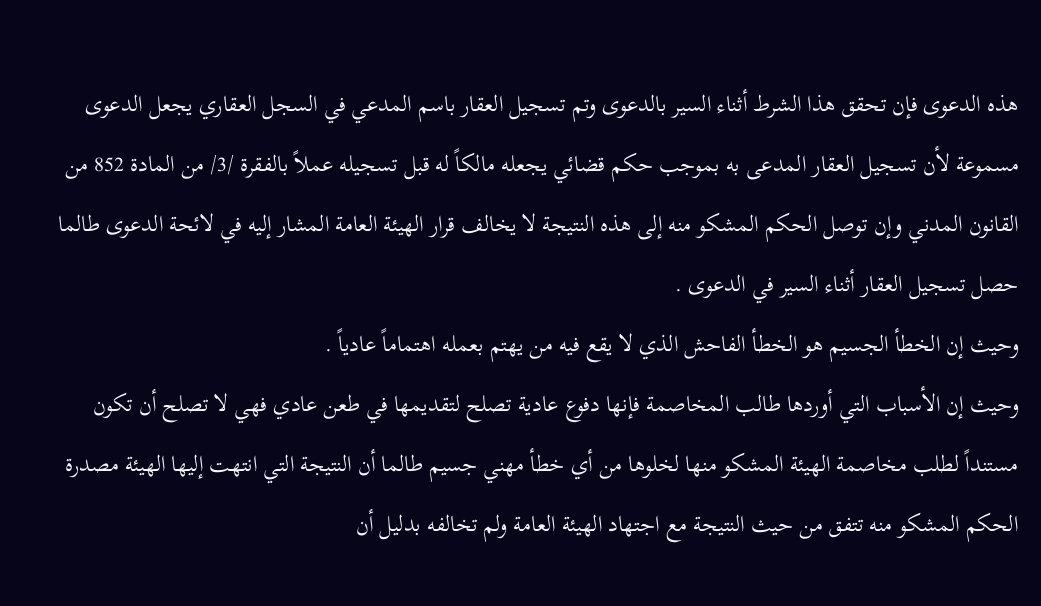هذه الدعوى فإن تحقق هذا الشرط أثناء السير بالدعوى وتم تسجيل العقار باسم المدعي في السجل العقاري يجعل الدعوى مسموعة لأن تسجيل العقار المدعى به بموجب حكم قضائي يجعله مالكاً له قبل تسجيله عملاً بالفقرة /3/ من المادة 852 من القانون المدني وإن توصل الحكم المشكو منه إلى هذه النتيجة لا يخالف قرار الهيئة العامة المشار إليه في لائحة الدعوى طالما حصل تسجيل العقار أثناء السير في الدعوى .
وحيث إن الخطأ الجسيم هو الخطأ الفاحش الذي لا يقع فيه من يهتم بعمله اهتماماً عادياً .
وحيث إن الأسباب التي أوردها طالب المخاصمة فإنها دفوع عادية تصلح لتقديمها في طعن عادي فهي لا تصلح أن تكون مستنداً لطلب مخاصمة الهيئة المشكو منها لخلوها من أي خطأ مهني جسيم طالما أن النتيجة التي انتهت إليها الهيئة مصدرة الحكم المشكو منه تتفق من حيث النتيجة مع اجتهاد الهيئة العامة ولم تخالفه بدليل أن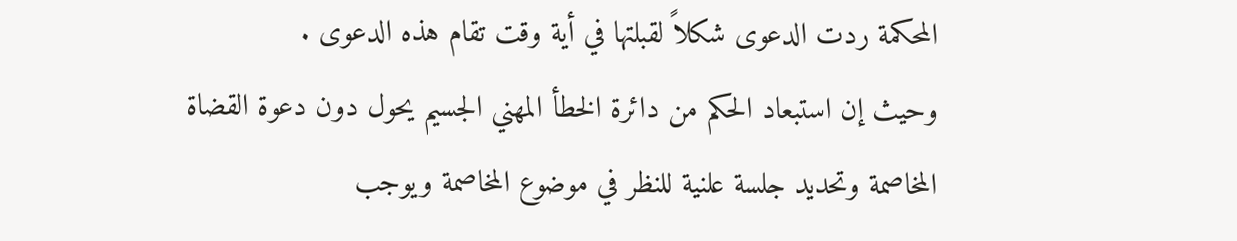المحكمة ردت الدعوى شكلاً لقبلتها في أية وقت تقام هذه الدعوى .
وحيث إن استبعاد الحكم من دائرة الخطأ المهني الجسيم يحول دون دعوة القضاة المخاصمة وتحديد جلسة علنية للنظر في موضوع المخاصمة ويوجب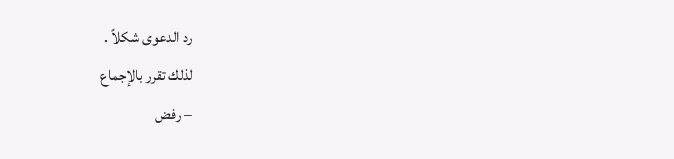رد الدعوى شكلاً .
لذلك تقرر بالإجماع
– رفض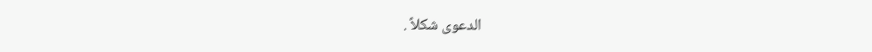الدعوى شكلاً .